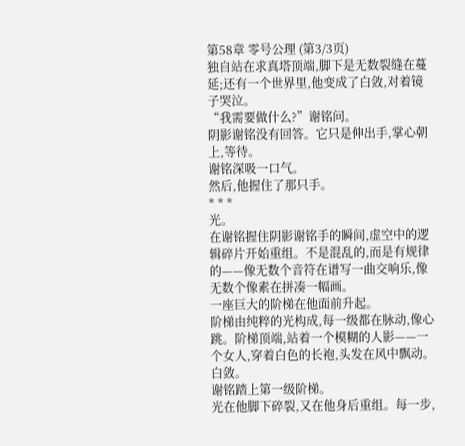第58章 零号公理 (第3/3页)
独自站在求真塔顶端,脚下是无数裂缝在蔓延;还有一个世界里,他变成了白敛,对着镜子哭泣。
“我需要做什么?”谢铭问。
阴影谢铭没有回答。它只是伸出手,掌心朝上,等待。
谢铭深吸一口气。
然后,他握住了那只手。
* * *
光。
在谢铭握住阴影谢铭手的瞬间,虚空中的逻辑碎片开始重组。不是混乱的,而是有规律的——像无数个音符在谱写一曲交响乐,像无数个像素在拼凑一幅画。
一座巨大的阶梯在他面前升起。
阶梯由纯粹的光构成,每一级都在脉动,像心跳。阶梯顶端,站着一个模糊的人影——一个女人,穿着白色的长袍,头发在风中飘动。
白敛。
谢铭踏上第一级阶梯。
光在他脚下碎裂,又在他身后重组。每一步,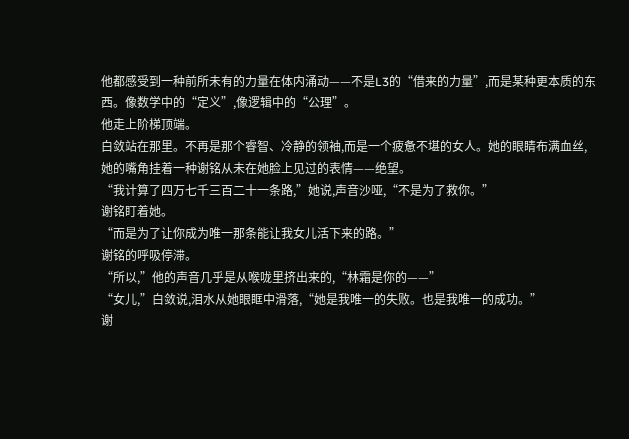他都感受到一种前所未有的力量在体内涌动——不是L3的“借来的力量”,而是某种更本质的东西。像数学中的“定义”,像逻辑中的“公理”。
他走上阶梯顶端。
白敛站在那里。不再是那个睿智、冷静的领袖,而是一个疲惫不堪的女人。她的眼睛布满血丝,她的嘴角挂着一种谢铭从未在她脸上见过的表情——绝望。
“我计算了四万七千三百二十一条路,”她说,声音沙哑,“不是为了救你。”
谢铭盯着她。
“而是为了让你成为唯一那条能让我女儿活下来的路。”
谢铭的呼吸停滞。
“所以,”他的声音几乎是从喉咙里挤出来的,“林霜是你的——”
“女儿,”白敛说,泪水从她眼眶中滑落,“她是我唯一的失败。也是我唯一的成功。”
谢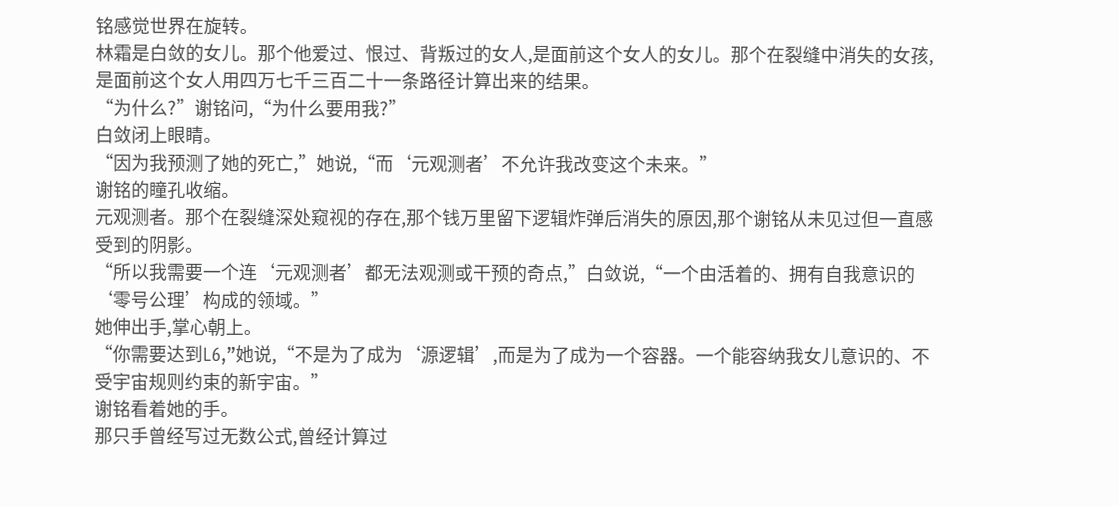铭感觉世界在旋转。
林霜是白敛的女儿。那个他爱过、恨过、背叛过的女人,是面前这个女人的女儿。那个在裂缝中消失的女孩,是面前这个女人用四万七千三百二十一条路径计算出来的结果。
“为什么?”谢铭问,“为什么要用我?”
白敛闭上眼睛。
“因为我预测了她的死亡,”她说,“而‘元观测者’不允许我改变这个未来。”
谢铭的瞳孔收缩。
元观测者。那个在裂缝深处窥视的存在,那个钱万里留下逻辑炸弹后消失的原因,那个谢铭从未见过但一直感受到的阴影。
“所以我需要一个连‘元观测者’都无法观测或干预的奇点,”白敛说,“一个由活着的、拥有自我意识的‘零号公理’构成的领域。”
她伸出手,掌心朝上。
“你需要达到L6,”她说,“不是为了成为‘源逻辑’,而是为了成为一个容器。一个能容纳我女儿意识的、不受宇宙规则约束的新宇宙。”
谢铭看着她的手。
那只手曾经写过无数公式,曾经计算过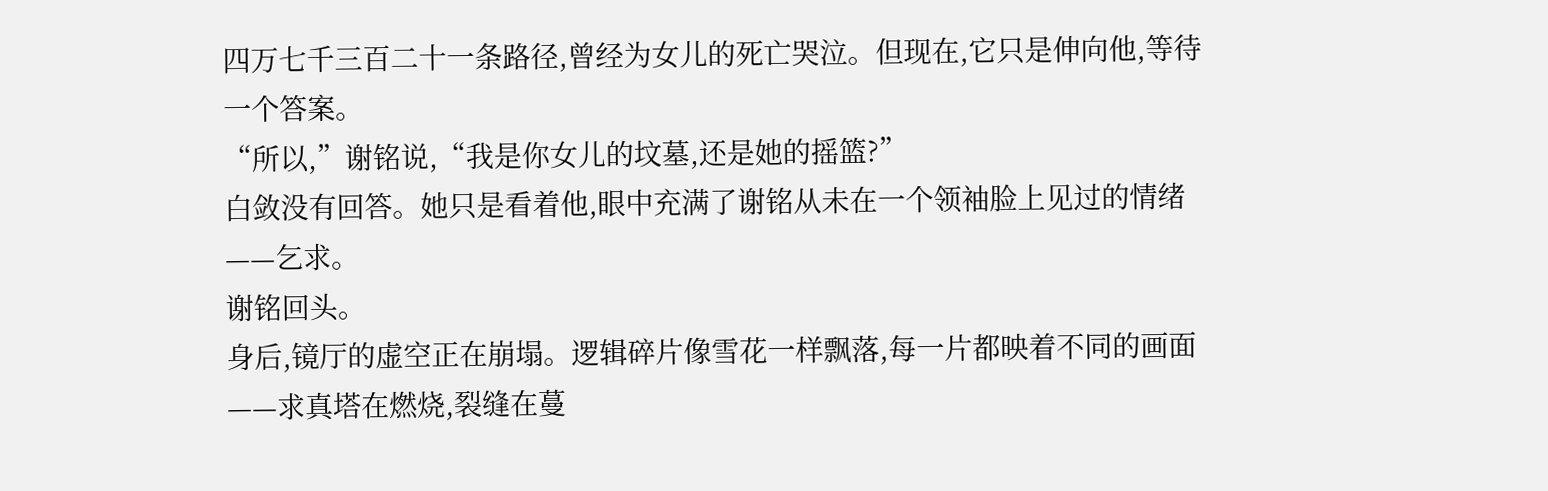四万七千三百二十一条路径,曾经为女儿的死亡哭泣。但现在,它只是伸向他,等待一个答案。
“所以,”谢铭说,“我是你女儿的坟墓,还是她的摇篮?”
白敛没有回答。她只是看着他,眼中充满了谢铭从未在一个领袖脸上见过的情绪——乞求。
谢铭回头。
身后,镜厅的虚空正在崩塌。逻辑碎片像雪花一样飘落,每一片都映着不同的画面——求真塔在燃烧,裂缝在蔓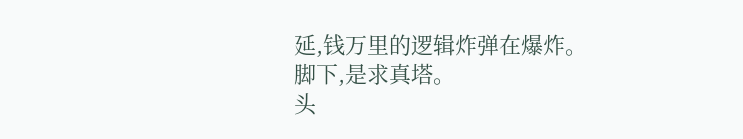延,钱万里的逻辑炸弹在爆炸。
脚下,是求真塔。
头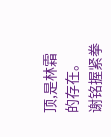顶,是林霜的存在。
谢铭握紧拳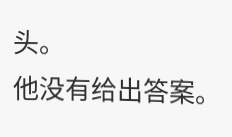头。
他没有给出答案。